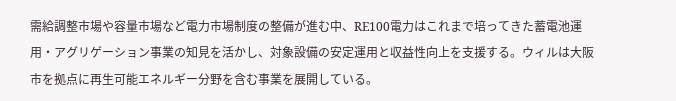需給調整市場や容量市場など電力市場制度の整備が進む中、RE100電力はこれまで培ってきた蓄電池運用・アグリゲーション事業の知見を活かし、対象設備の安定運用と収益性向上を支援する。ウィルは大阪市を拠点に再生可能エネルギー分野を含む事業を展開している。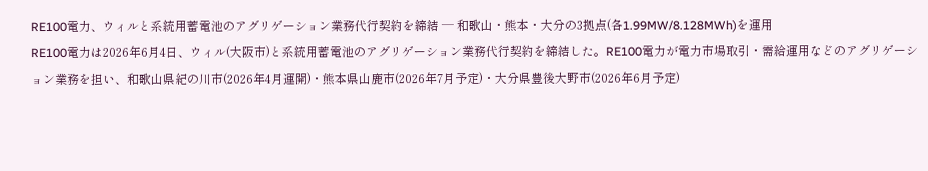RE100電力、ウィルと系統用蓄電池のアグリゲーション業務代行契約を締結 ─ 和歌山・熊本・大分の3拠点(各1.99MW/8.128MWh)を運用
RE100電力は2026年6月4日、ウィル(大阪市)と系統用蓄電池のアグリゲーション業務代行契約を締結した。RE100電力が電力市場取引・需給運用などのアグリゲーション業務を担い、和歌山県紀の川市(2026年4月運開)・熊本県山鹿市(2026年7月予定)・大分県豊後大野市(2026年6月予定)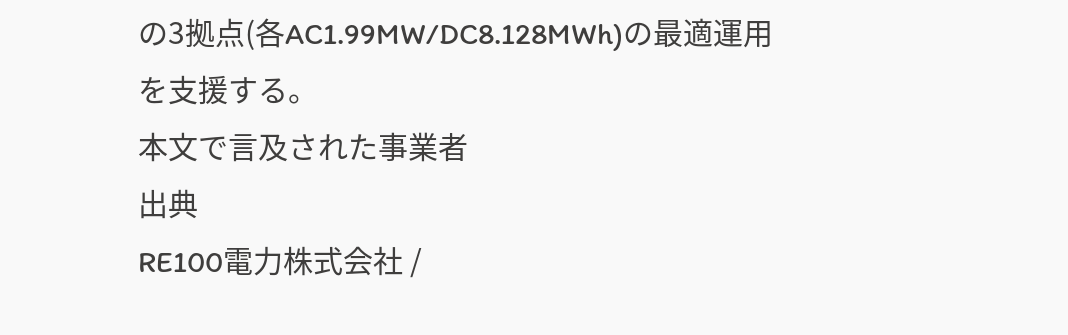の3拠点(各AC1.99MW/DC8.128MWh)の最適運用を支援する。
本文で言及された事業者
出典
RE100電力株式会社 /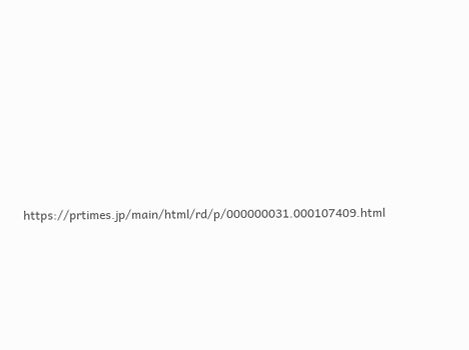https://prtimes.jp/main/html/rd/p/000000031.000107409.html